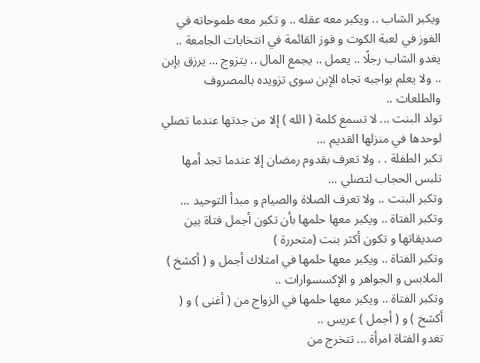ويكبر الشاب .. ويكبر معه عقله .. و تكبر معه طموحاته في الفوز في لعبة الكوت و فوز القائمة في انتخابات الجامعة ..
يغدو الشاب رجلًا .. يعمل .. يجمع المال .. يتزوج ... يرزق بإبن .. ولا يعلم بواجبه تجاه الإبن سوى تزويده بالمصروف والطلعات ..
تولد البنت ... لا تسمع كلمة ( الله ) إلا من جدتها عندما تصلي لوحدها في منزلها القديم ...
تكبر الطفلة . . ولا تعرف بقدوم رمضان إلا عندما تجد أمها تلبس الحجاب لتصلي ...
وتكبر البنت .. ولا تعرف الصلاة والصيام و مبدأ التوحيد ...
وتكبر الفتاة .. ويكبر معها حلمها بأن تكون أجمل فتاة بين صديقاتها و تكون أكثر بنت (متحررة )
وتكبر الفتاة .. ويكبر معها حلمها في امتلاك أجمل و ( أكشخ ) الملابس و الجواهر و الإكسسوارات ..
وتكبر الفتاة .. ويكبر معها حلمها في الزواج من ( أغنى ) و ( أكشخ ) و ( أجمل ) عريس ..
تغدو الفتاة امرأة ... تتخرج من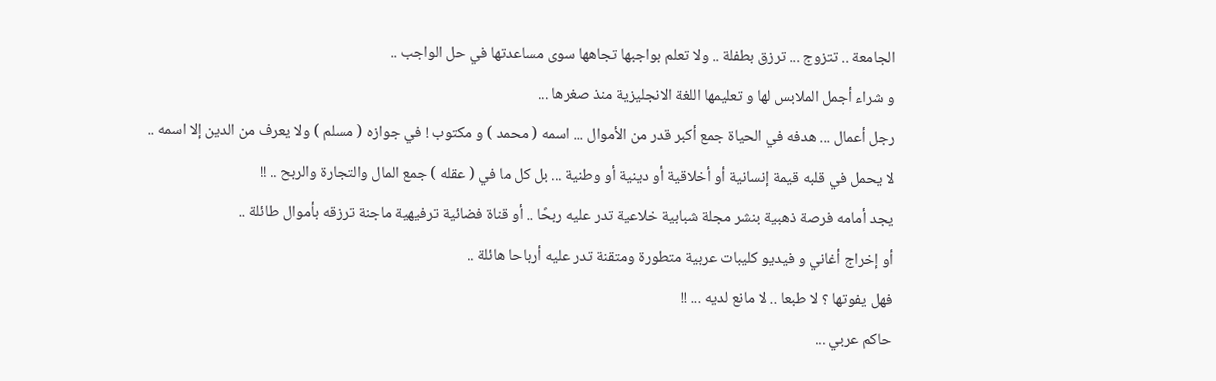الجامعة .. تتزوج ... ترزق بطفلة .. ولا تعلم بواجبها تجاهها سوى مساعدتها في حل الواجب ..
و شراء أجمل الملابس لها و تعليمها اللغة الانجليزية منذ صغرها ...
رجل أعمال ... هدفه في الحياة جمع أكبر قدر من الأموال ... اسمه ( محمد ) و مكتوب ! في جوازه ( مسلم ) ولا يعرف من الدين إلا اسمه ..
لا يحمل في قلبه قيمة إنسانية أو أخلاقية أو دينية أو وطنية ... بل كل ما في ( عقله ) جمع المال والتجارة والربح .. !!
يجد أمامه فرصة ذهبية بنشر مجلة شبابية خلاعية تدر عليه ربحًا .. أو قناة فضائية ترفيهية ماجنة ترزقه بأموال طائلة ..
أو إخراج أغاني و فيديو كليبات عربية متطورة ومتقنة تدر عليه أرباحا هائلة ..
فهل يفوتها ؟ لا طبعا .. لا مانع لديه ... !!
حاكم عربي ...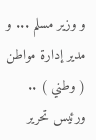و وزير مسلم ... و مدير إدارة مواطن ( وطني ) .. ورئيس تحرير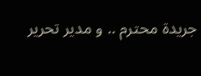جريدة محترم .. و مدير تحرير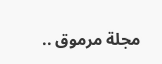مجلة مرموق ..